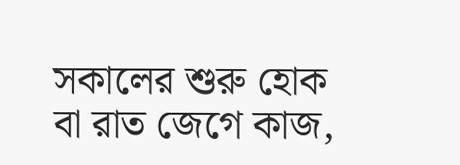সকালের শুরু হোক বা রাত জেগে কাজ,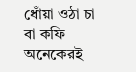ধোঁয়া ওঠা চা বা কফি অনেকেরই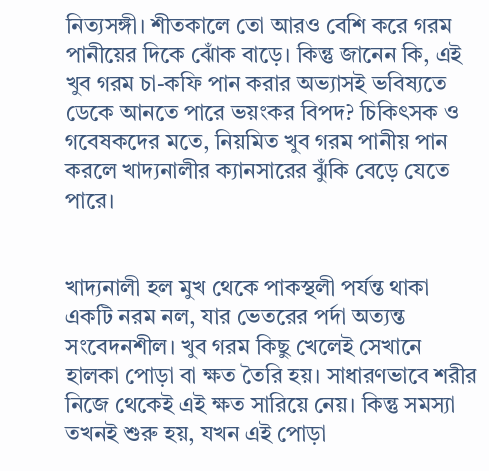নিত্যসঙ্গী। শীতকালে তো আরও বেশি করে গরম পানীয়ের দিকে ঝোঁক বাড়ে। কিন্তু জানেন কি, এই খুব গরম চা-কফি পান করার অভ্যাসই ভবিষ্যতে ডেকে আনতে পারে ভয়ংকর বিপদ? চিকিৎসক ও গবেষকদের মতে, নিয়মিত খুব গরম পানীয় পান করলে খাদ্যনালীর ক্যানসারের ঝুঁকি বেড়ে যেতে পারে।


খাদ্যনালী হল মুখ থেকে পাকস্থলী পর্যন্ত থাকা একটি নরম নল, যার ভেতরের পর্দা অত্যন্ত সংবেদনশীল। খুব গরম কিছু খেলেই সেখানে হালকা পোড়া বা ক্ষত তৈরি হয়। সাধারণভাবে শরীর নিজে থেকেই এই ক্ষত সারিয়ে নেয়। কিন্তু সমস্যা তখনই শুরু হয়, যখন এই পোড়া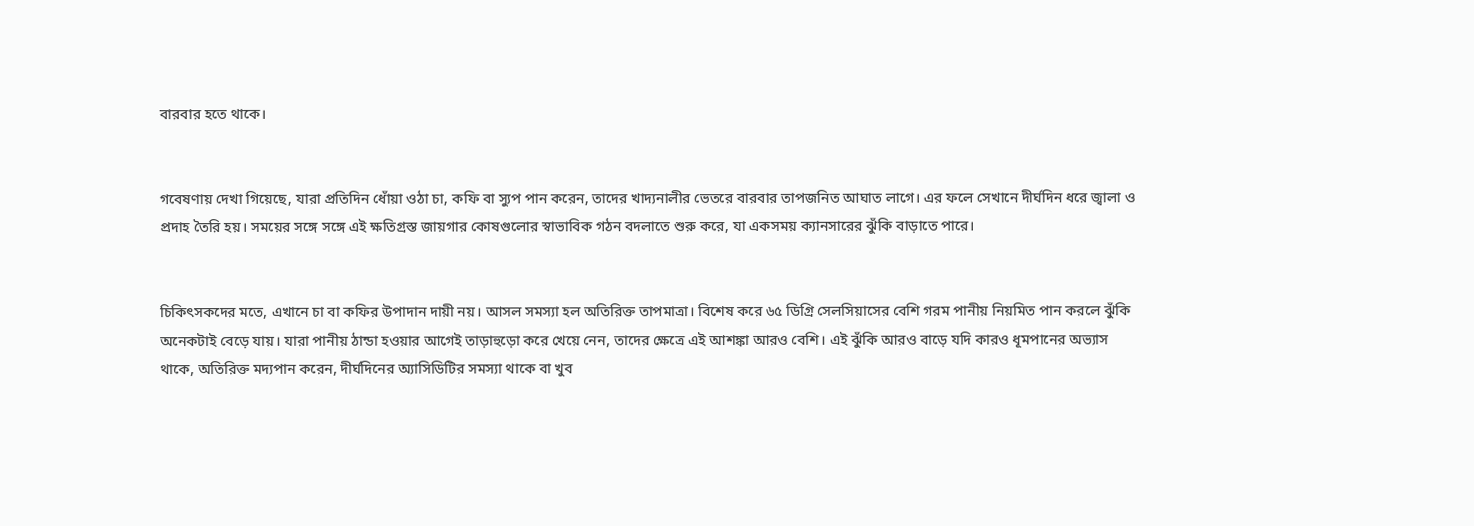বারবার হতে থাকে।


গবেষণায় দেখা গিয়েছে, যারা প্রতিদিন ধোঁয়া ওঠা চা, কফি বা স্যুপ পান করেন, তাদের খাদ্যনালীর ভেতরে বারবার তাপজনিত আঘাত লাগে। এর ফলে সেখানে দীর্ঘদিন ধরে জ্বালা ও প্রদাহ তৈরি হয়। সময়ের সঙ্গে সঙ্গে এই ক্ষতিগ্রস্ত জায়গার কোষগুলোর স্বাভাবিক গঠন বদলাতে শুরু করে, যা একসময় ক্যানসারের ঝুঁকি বাড়াতে পারে।


চিকিৎসকদের মতে, এখানে চা বা কফির উপাদান দায়ী নয়। আসল সমস্যা হল অতিরিক্ত তাপমাত্রা। বিশেষ করে ৬৫ ডিগ্রি সেলসিয়াসের বেশি গরম পানীয় নিয়মিত পান করলে ঝুঁকি অনেকটাই বেড়ে যায়। যারা পানীয় ঠান্ডা হওয়ার আগেই তাড়াহুড়ো করে খেয়ে নেন, তাদের ক্ষেত্রে এই আশঙ্কা আরও বেশি। এই ঝুঁকি আরও বাড়ে যদি কারও ধূমপানের অভ্যাস থাকে, অতিরিক্ত মদ্যপান করেন, দীর্ঘদিনের অ্যাসিডিটির সমস্যা থাকে বা খুব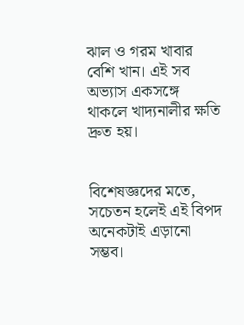ঝাল ও গরম খাবার বেশি খান। এই সব অভ্যাস একসঙ্গে থাকলে খাদ্যনালীর ক্ষতি দ্রুত হয়।


বিশেষজ্ঞদের মতে, সচেতন হলেই এই বিপদ অনেকটাই এড়ানো সম্ভব।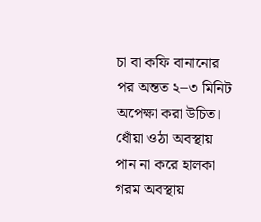চা বা কফি বানানোর পর অন্তত ২–৩ মিনিট অপেক্ষা করা উচিত। ধোঁয়া ওঠা অবস্থায় পান না করে হালকা গরম অবস্থায়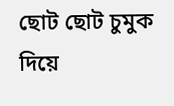ছোট ছোট চুমুক দিয়ে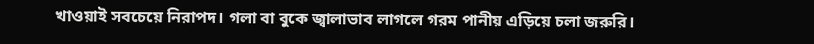খাওয়াই সবচেয়ে নিরাপদ। গলা বা বুকে জ্বালাভাব লাগলে গরম পানীয় এড়িয়ে চলা জরুরি।